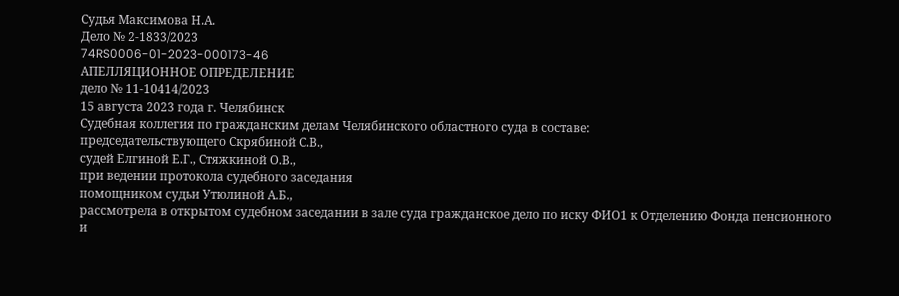Судья Максимова Н.А.
Дело № 2-1833/2023
74RS0006-01-2023-000173-46
АПЕЛЛЯЦИОННОЕ ОПРЕДЕЛЕНИЕ
дело № 11-10414/2023
15 августа 2023 года г. Челябинск
Судебная коллегия по гражданским делам Челябинского областного суда в составе:
председательствующего Скрябиной С.В.,
судей Елгиной Е.Г., Стяжкиной О.В.,
при ведении протокола судебного заседания
помощником судьи Утюлиной А.Б.,
рассмотрела в открытом судебном заседании в зале суда гражданское дело по иску ФИО1 к Отделению Фонда пенсионного и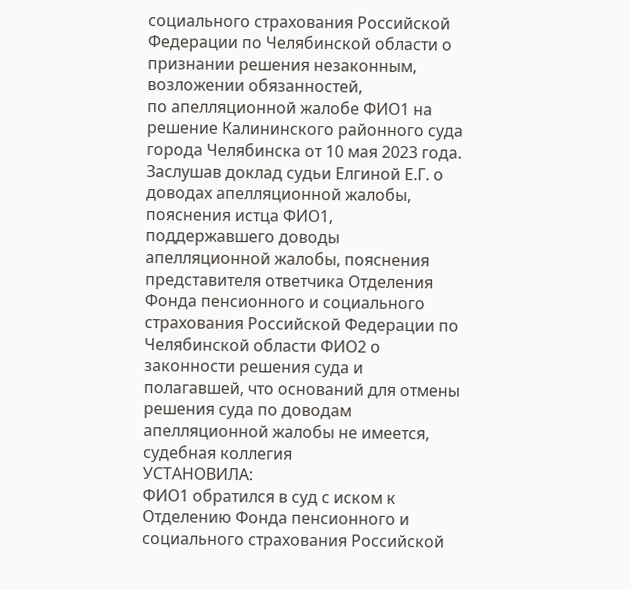социального страхования Российской Федерации по Челябинской области о признании решения незаконным, возложении обязанностей,
по апелляционной жалобе ФИО1 на решение Калининского районного суда города Челябинска от 10 мая 2023 года.
Заслушав доклад судьи Елгиной Е.Г. о доводах апелляционной жалобы, пояснения истца ФИО1, поддержавшего доводы апелляционной жалобы, пояснения представителя ответчика Отделения Фонда пенсионного и социального страхования Российской Федерации по Челябинской области ФИО2 о законности решения суда и полагавшей, что оснований для отмены решения суда по доводам апелляционной жалобы не имеется, судебная коллегия
УСТАНОВИЛА:
ФИО1 обратился в суд с иском к Отделению Фонда пенсионного и социального страхования Российской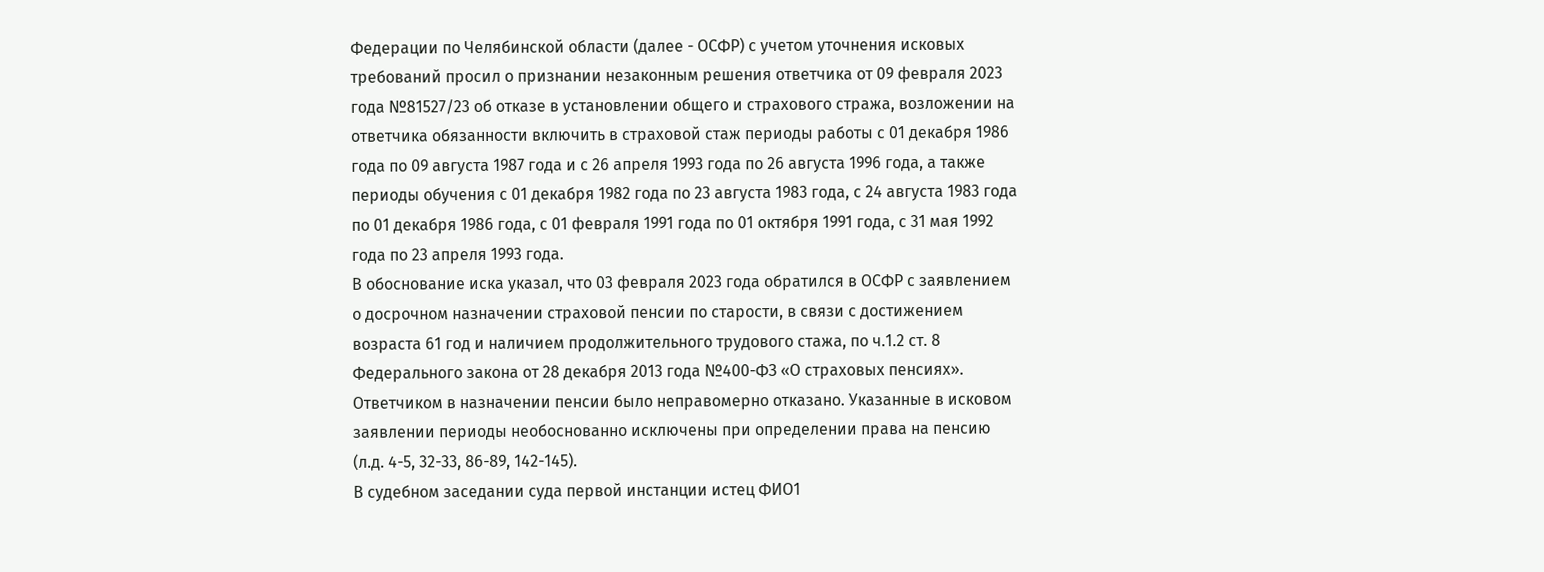Федерации по Челябинской области (далее - ОСФР) с учетом уточнения исковых требований просил о признании незаконным решения ответчика от 09 февраля 2023 года №81527/23 об отказе в установлении общего и страхового стража, возложении на ответчика обязанности включить в страховой стаж периоды работы с 01 декабря 1986 года по 09 августа 1987 года и с 26 апреля 1993 года по 26 августа 1996 года, а также периоды обучения с 01 декабря 1982 года по 23 августа 1983 года, с 24 августа 1983 года по 01 декабря 1986 года, с 01 февраля 1991 года по 01 октября 1991 года, с 31 мая 1992 года по 23 апреля 1993 года.
В обоснование иска указал, что 03 февраля 2023 года обратился в ОСФР с заявлением о досрочном назначении страховой пенсии по старости, в связи с достижением возраста 61 год и наличием продолжительного трудового стажа, по ч.1.2 ст. 8 Федерального закона от 28 декабря 2013 года №400-ФЗ «О страховых пенсиях». Ответчиком в назначении пенсии было неправомерно отказано. Указанные в исковом заявлении периоды необоснованно исключены при определении права на пенсию (л.д. 4-5, 32-33, 86-89, 142-145).
В судебном заседании суда первой инстанции истец ФИО1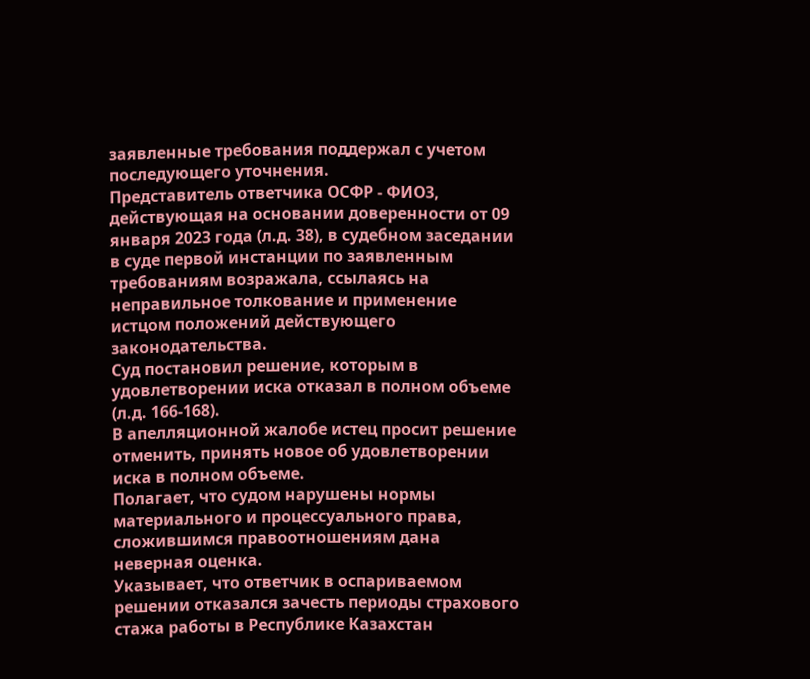заявленные требования поддержал с учетом последующего уточнения.
Представитель ответчика ОСФР - ФИО3, действующая на основании доверенности от 09 января 2023 года (л.д. 38), в судебном заседании в суде первой инстанции по заявленным требованиям возражала, ссылаясь на неправильное толкование и применение истцом положений действующего законодательства.
Суд постановил решение, которым в удовлетворении иска отказал в полном объеме (л.д. 166-168).
В апелляционной жалобе истец просит решение отменить, принять новое об удовлетворении иска в полном объеме.
Полагает, что судом нарушены нормы материального и процессуального права, сложившимся правоотношениям дана неверная оценка.
Указывает, что ответчик в оспариваемом решении отказался зачесть периоды страхового стажа работы в Республике Казахстан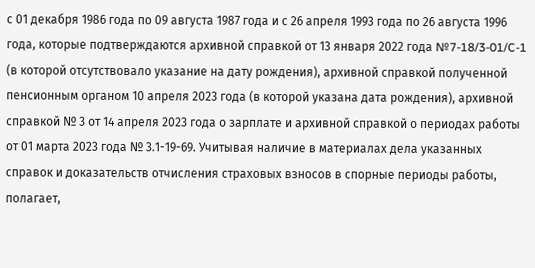с 01 декабря 1986 года по 09 августа 1987 года и с 26 апреля 1993 года по 26 августа 1996 года, которые подтверждаются архивной справкой от 13 января 2022 года №7-18/3-01/C-1 (в которой отсутствовало указание на дату рождения), архивной справкой полученной пенсионным органом 10 апреля 2023 года (в которой указана дата рождения), архивной справкой № 3 от 14 апреля 2023 года о зарплате и архивной справкой о периодах работы от 01 марта 2023 года № 3.1-19-69. Учитывая наличие в материалах дела указанных справок и доказательств отчисления страховых взносов в спорные периоды работы, полагает,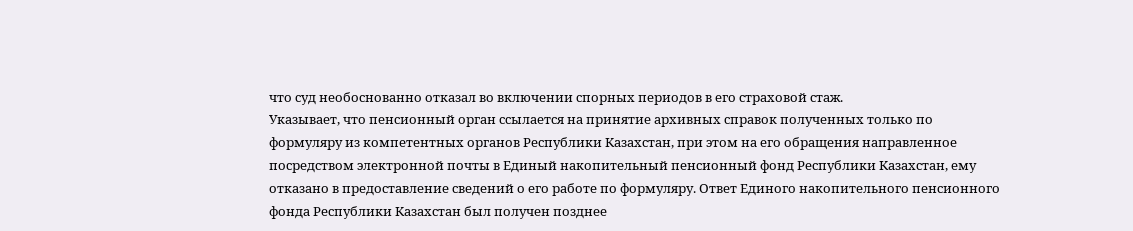что суд необоснованно отказал во включении спорных периодов в его страховой стаж.
Указывает, что пенсионный орган ссылается на принятие архивных справок полученных только по формуляру из компетентных органов Республики Казахстан, при этом на его обращения направленное посредством электронной почты в Единый накопительный пенсионный фонд Республики Казахстан, ему отказано в предоставление сведений о его работе по формуляру. Ответ Единого накопительного пенсионного фонда Республики Казахстан был получен позднее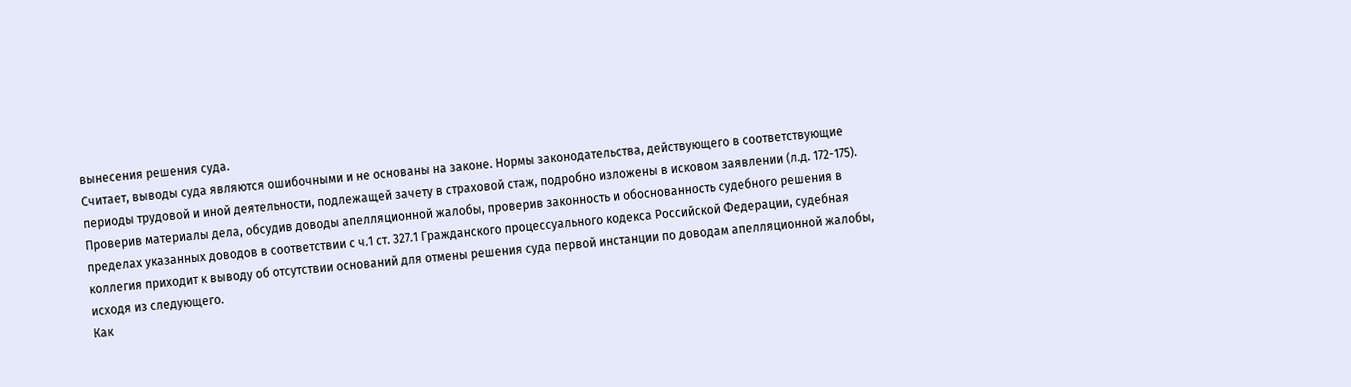вынесения решения суда.
Считает, выводы суда являются ошибочными и не основаны на законе. Нормы законодательства, действующего в соответствующие периоды трудовой и иной деятельности, подлежащей зачету в страховой стаж, подробно изложены в исковом заявлении (л.д. 172-175).
Проверив материалы дела, обсудив доводы апелляционной жалобы, проверив законность и обоснованность судебного решения в пределах указанных доводов в соответствии с ч.1 ст. 327.1 Гражданского процессуального кодекса Российской Федерации, судебная коллегия приходит к выводу об отсутствии оснований для отмены решения суда первой инстанции по доводам апелляционной жалобы, исходя из следующего.
Как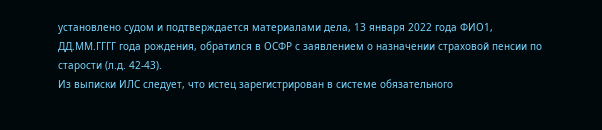установлено судом и подтверждается материалами дела, 13 января 2022 года ФИО1, ДД.ММ.ГГГГ года рождения, обратился в ОСФР с заявлением о назначении страховой пенсии по старости (л.д. 42-43).
Из выписки ИЛС следует, что истец зарегистрирован в системе обязательного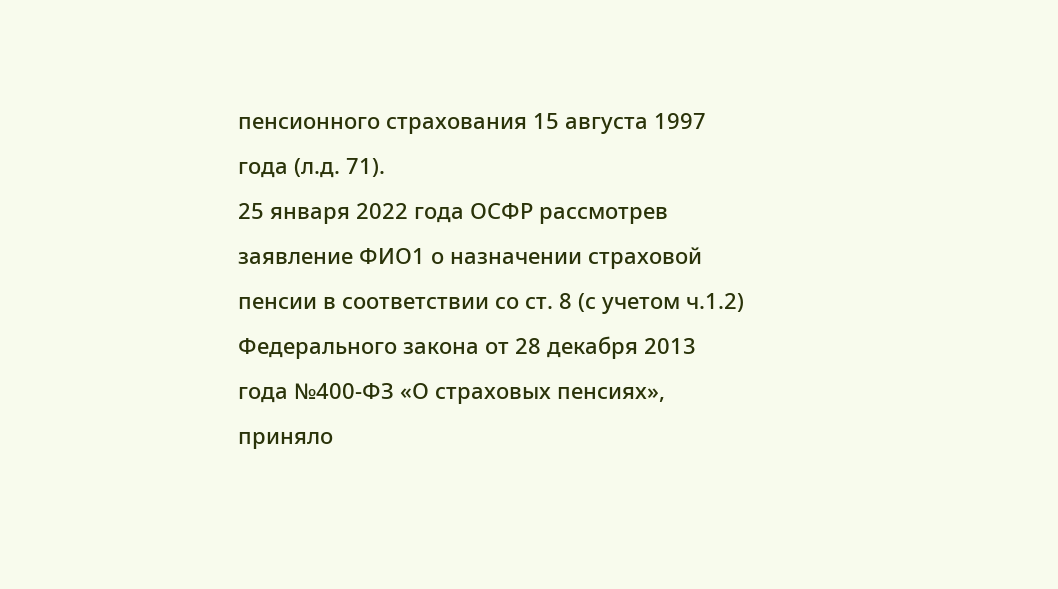пенсионного страхования 15 августа 1997 года (л.д. 71).
25 января 2022 года ОСФР рассмотрев заявление ФИО1 о назначении страховой пенсии в соответствии со ст. 8 (с учетом ч.1.2) Федерального закона от 28 декабря 2013 года №400-ФЗ «О страховых пенсиях», приняло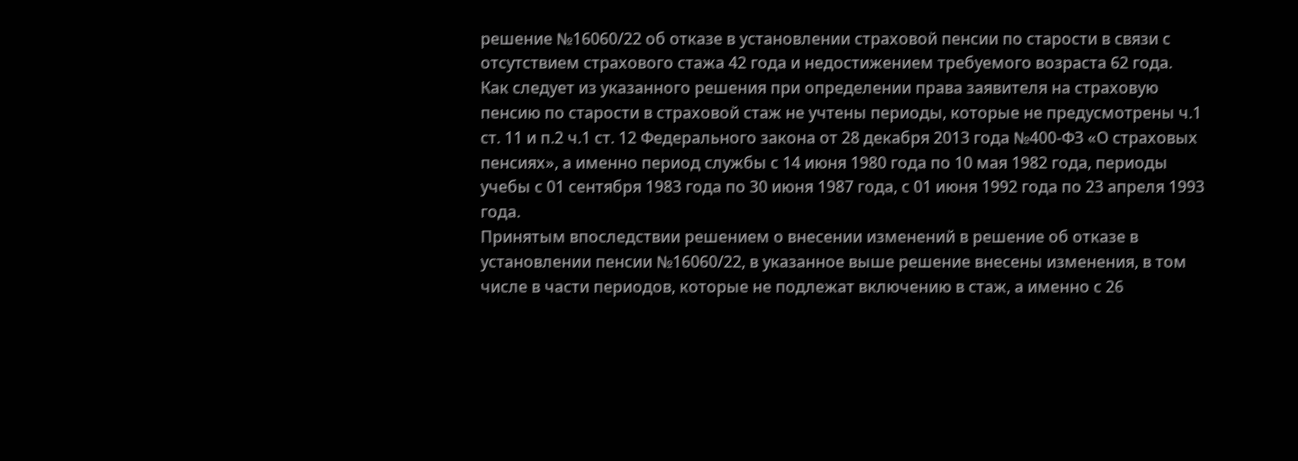решение №16060/22 об отказе в установлении страховой пенсии по старости в связи с отсутствием страхового стажа 42 года и недостижением требуемого возраста 62 года.
Как следует из указанного решения при определении права заявителя на страховую пенсию по старости в страховой стаж не учтены периоды, которые не предусмотрены ч.1 ст. 11 и п.2 ч.1 ст. 12 Федерального закона от 28 декабря 2013 года №400-ФЗ «О страховых пенсиях», а именно период службы с 14 июня 1980 года по 10 мая 1982 года, периоды учебы с 01 сентября 1983 года по 30 июня 1987 года, с 01 июня 1992 года по 23 апреля 1993 года.
Принятым впоследствии решением о внесении изменений в решение об отказе в установлении пенсии №16060/22, в указанное выше решение внесены изменения, в том числе в части периодов, которые не подлежат включению в стаж, а именно с 26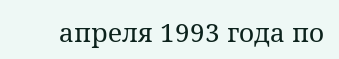апреля 1993 года по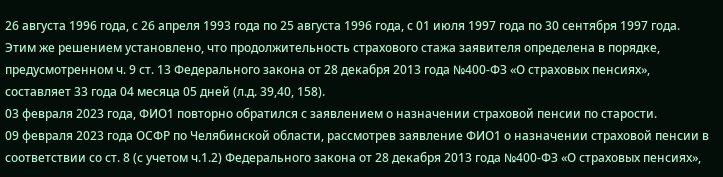26 августа 1996 года, с 26 апреля 1993 года по 25 августа 1996 года, с 01 июля 1997 года по 30 сентября 1997 года.
Этим же решением установлено, что продолжительность страхового стажа заявителя определена в порядке, предусмотренном ч. 9 ст. 13 Федерального закона от 28 декабря 2013 года №400-ФЗ «О страховых пенсиях», составляет 33 года 04 месяца 05 дней (л.д. 39,40, 158).
03 февраля 2023 года, ФИО1 повторно обратился с заявлением о назначении страховой пенсии по старости.
09 февраля 2023 года ОСФР по Челябинской области, рассмотрев заявление ФИО1 о назначении страховой пенсии в соответствии со ст. 8 (с учетом ч.1.2) Федерального закона от 28 декабря 2013 года №400-ФЗ «О страховых пенсиях»,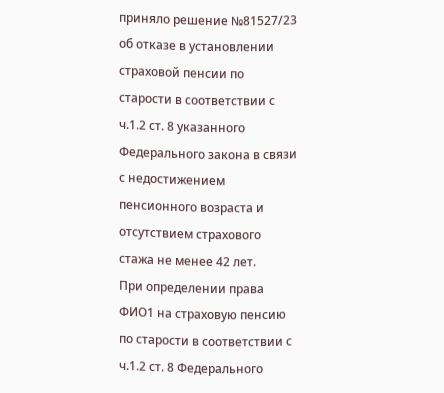приняло решение №81527/23 об отказе в установлении страховой пенсии по старости в соответствии с ч.1.2 ст. 8 указанного Федерального закона в связи с недостижением пенсионного возраста и отсутствием страхового стажа не менее 42 лет.
При определении права ФИО1 на страховую пенсию по старости в соответствии с ч.1.2 ст. 8 Федерального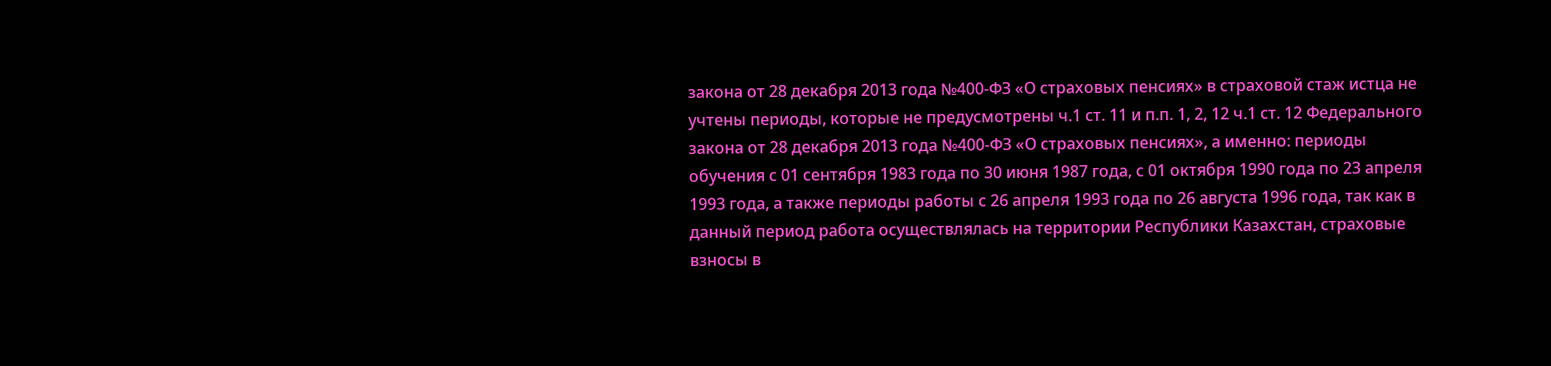закона от 28 декабря 2013 года №400-ФЗ «О страховых пенсиях» в страховой стаж истца не учтены периоды, которые не предусмотрены ч.1 ст. 11 и п.п. 1, 2, 12 ч.1 ст. 12 Федерального закона от 28 декабря 2013 года №400-ФЗ «О страховых пенсиях», а именно: периоды обучения с 01 сентября 1983 года по 30 июня 1987 года, с 01 октября 1990 года по 23 апреля 1993 года, а также периоды работы с 26 апреля 1993 года по 26 августа 1996 года, так как в данный период работа осуществлялась на территории Республики Казахстан, страховые взносы в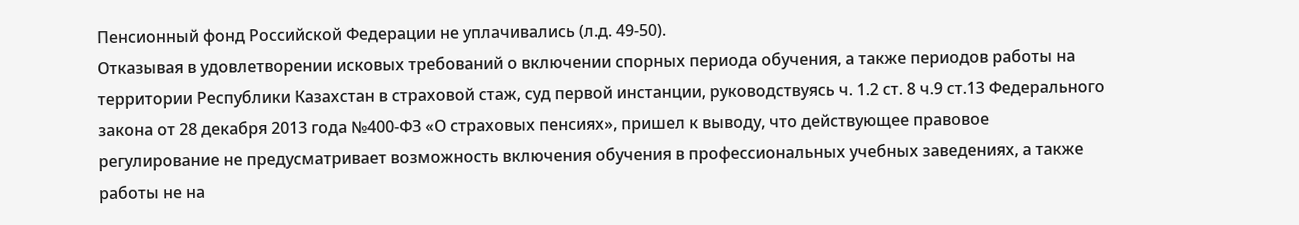Пенсионный фонд Российской Федерации не уплачивались (л.д. 49-50).
Отказывая в удовлетворении исковых требований о включении спорных периода обучения, а также периодов работы на территории Республики Казахстан в страховой стаж, суд первой инстанции, руководствуясь ч. 1.2 ст. 8 ч.9 ст.13 Федерального закона от 28 декабря 2013 года №400-ФЗ «О страховых пенсиях», пришел к выводу, что действующее правовое регулирование не предусматривает возможность включения обучения в профессиональных учебных заведениях, а также работы не на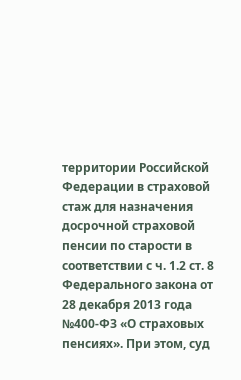территории Российской Федерации в страховой стаж для назначения досрочной страховой пенсии по старости в соответствии с ч. 1.2 ст. 8 Федерального закона от 28 декабря 2013 года №400-ФЗ «О страховых пенсиях». При этом, суд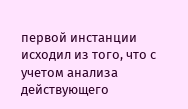первой инстанции исходил из того, что с учетом анализа действующего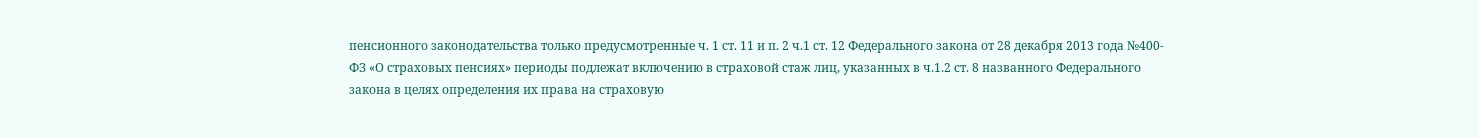пенсионного законодательства только предусмотренные ч. 1 ст. 11 и п. 2 ч.1 ст. 12 Федерального закона от 28 декабря 2013 года №400-ФЗ «О страховых пенсиях» периоды подлежат включению в страховой стаж лиц, указанных в ч.1.2 ст. 8 названного Федерального закона в целях определения их права на страховую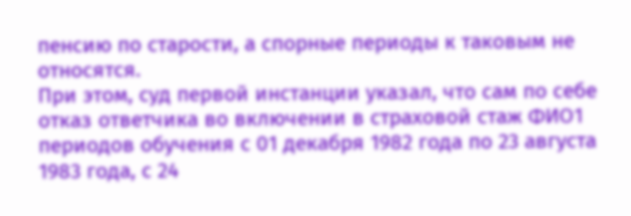пенсию по старости, а спорные периоды к таковым не относятся.
При этом, суд первой инстанции указал, что сам по себе отказ ответчика во включении в страховой стаж ФИО1 периодов обучения с 01 декабря 1982 года по 23 августа 1983 года, с 24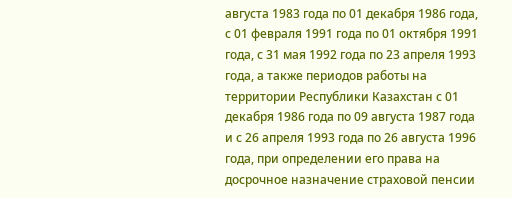августа 1983 года по 01 декабря 1986 года, с 01 февраля 1991 года по 01 октября 1991 года, с 31 мая 1992 года по 23 апреля 1993 года, а также периодов работы на территории Республики Казахстан с 01 декабря 1986 года по 09 августа 1987 года и с 26 апреля 1993 года по 26 августа 1996 года, при определении его права на досрочное назначение страховой пенсии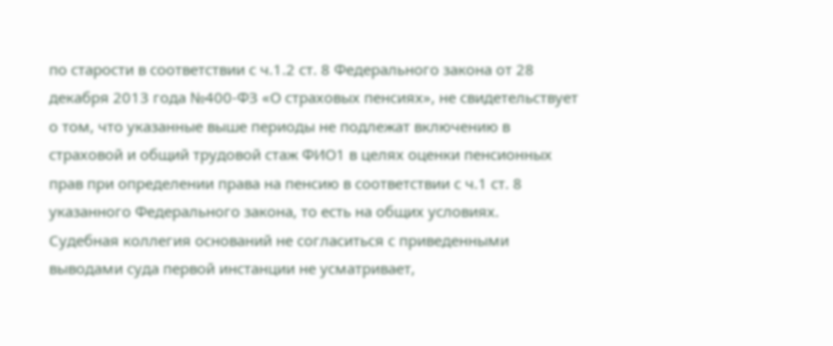по старости в соответствии с ч.1.2 ст. 8 Федерального закона от 28 декабря 2013 года №400-ФЗ «О страховых пенсиях», не свидетельствует о том, что указанные выше периоды не подлежат включению в страховой и общий трудовой стаж ФИО1 в целях оценки пенсионных прав при определении права на пенсию в соответствии с ч.1 ст. 8 указанного Федерального закона, то есть на общих условиях.
Судебная коллегия оснований не согласиться с приведенными выводами суда первой инстанции не усматривает,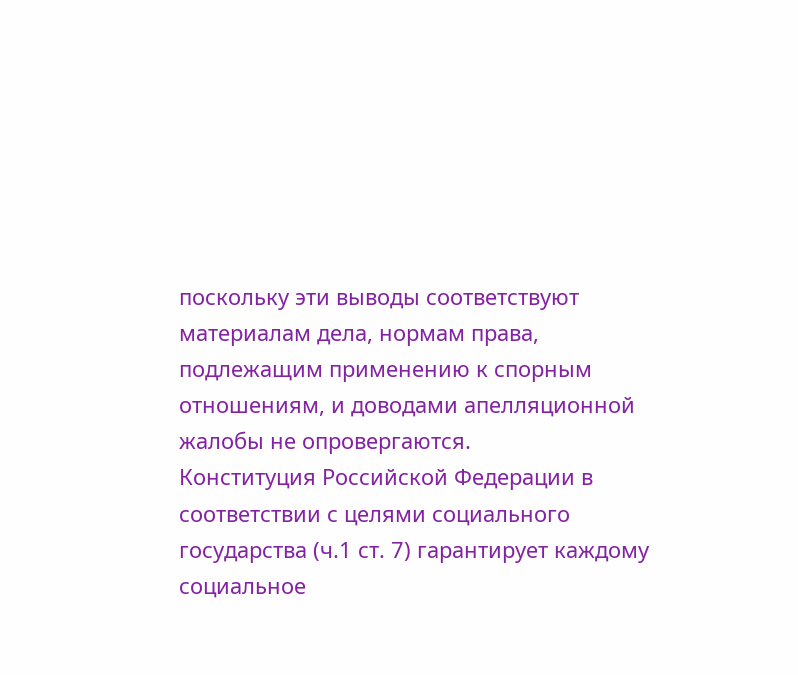поскольку эти выводы соответствуют материалам дела, нормам права, подлежащим применению к спорным отношениям, и доводами апелляционной жалобы не опровергаются.
Конституция Российской Федерации в соответствии с целями социального государства (ч.1 ст. 7) гарантирует каждому социальное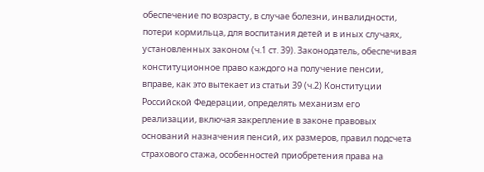обеспечение по возрасту, в случае болезни, инвалидности, потери кормильца, для воспитания детей и в иных случаях, установленных законом (ч.1 ст. 39). Законодатель, обеспечивая конституционное право каждого на получение пенсии, вправе, как это вытекает из статьи 39 (ч.2) Конституции Российской Федерации, определять механизм его реализации, включая закрепление в законе правовых оснований назначения пенсий, их размеров, правил подсчета страхового стажа, особенностей приобретения права на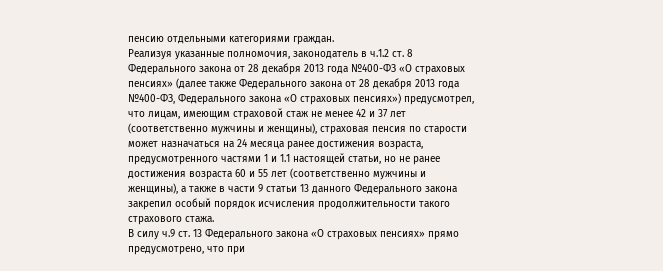пенсию отдельными категориями граждан.
Реализуя указанные полномочия, законодатель в ч.1.2 ст. 8 Федерального закона от 28 декабря 2013 года №400-ФЗ «О страховых пенсиях» (далее также Федерального закона от 28 декабря 2013 года №400-ФЗ, Федерального закона «О страховых пенсиях») предусмотрел, что лицам, имеющим страховой стаж не менее 42 и 37 лет (соответственно мужчины и женщины), страховая пенсия по старости может назначаться на 24 месяца ранее достижения возраста, предусмотренного частями 1 и 1.1 настоящей статьи, но не ранее достижения возраста 60 и 55 лет (соответственно мужчины и женщины), а также в части 9 статьи 13 данного Федерального закона закрепил особый порядок исчисления продолжительности такого страхового стажа.
В силу ч.9 ст. 13 Федерального закона «О страховых пенсиях» прямо предусмотрено, что при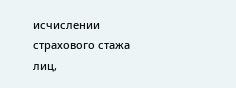исчислении страхового стажа лиц,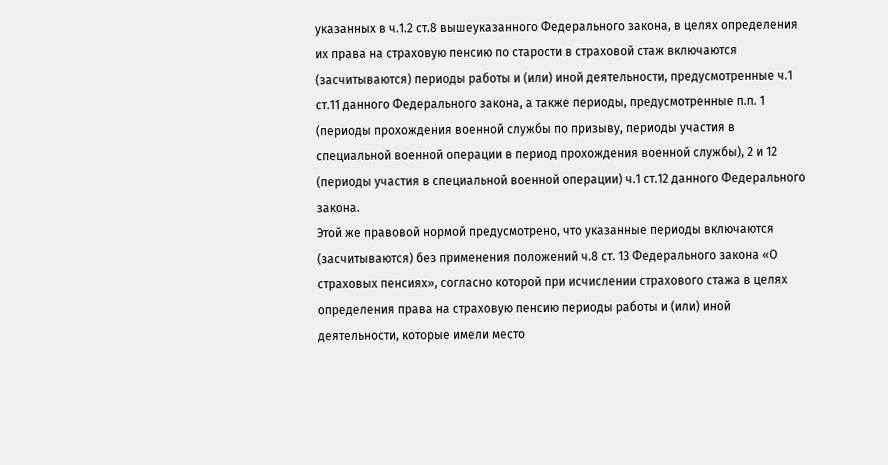указанных в ч.1.2 ст.8 вышеуказанного Федерального закона, в целях определения их права на страховую пенсию по старости в страховой стаж включаются (засчитываются) периоды работы и (или) иной деятельности, предусмотренные ч.1 ст.11 данного Федерального закона, а также периоды, предусмотренные п.п. 1 (периоды прохождения военной службы по призыву, периоды участия в специальной военной операции в период прохождения военной службы), 2 и 12 (периоды участия в специальной военной операции) ч.1 ст.12 данного Федерального закона.
Этой же правовой нормой предусмотрено, что указанные периоды включаются (засчитываются) без применения положений ч.8 ст. 13 Федерального закона «О страховых пенсиях», согласно которой при исчислении страхового стажа в целях определения права на страховую пенсию периоды работы и (или) иной деятельности, которые имели место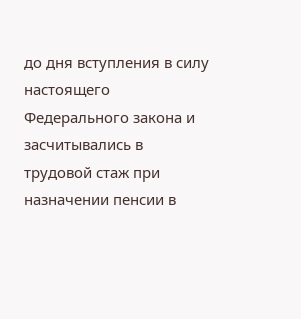до дня вступления в силу настоящего Федерального закона и засчитывались в трудовой стаж при назначении пенсии в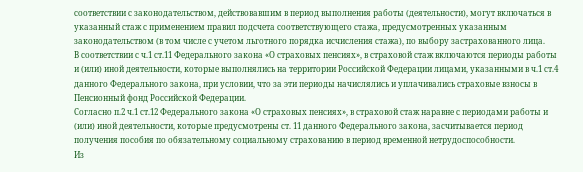соответствии с законодательством, действовавшим в период выполнения работы (деятельности), могут включаться в указанный стаж с применением правил подсчета соответствующего стажа, предусмотренных указанным законодательством (в том числе с учетом льготного порядка исчисления стажа), по выбору застрахованного лица.
В соответствии с ч.1 ст.11 Федерального закона «О страховых пенсиях», в страховой стаж включаются периоды работы и (или) иной деятельности, которые выполнялись на территории Российской Федерации лицами, указанными в ч.1 ст.4 данного Федерального закона, при условии, что за эти периоды начислялись и уплачивались страховые взносы в Пенсионный фонд Российской Федерации.
Согласно п.2 ч.1 ст.12 Федерального закона «О страховых пенсиях», в страховой стаж наравне с периодами работы и (или) иной деятельности, которые предусмотрены ст. 11 данного Федерального закона, засчитывается период получения пособия по обязательному социальному страхованию в период временной нетрудоспособности.
Из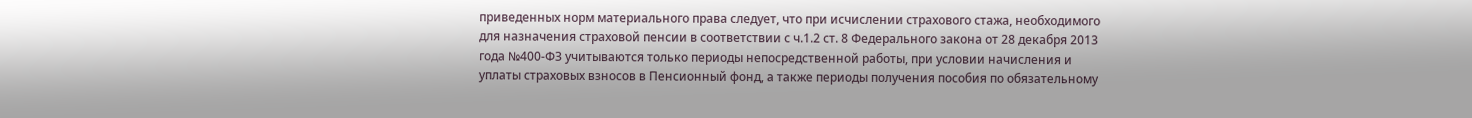приведенных норм материального права следует, что при исчислении страхового стажа, необходимого для назначения страховой пенсии в соответствии с ч.1.2 ст. 8 Федерального закона от 28 декабря 2013 года №400-ФЗ учитываются только периоды непосредственной работы, при условии начисления и уплаты страховых взносов в Пенсионный фонд, а также периоды получения пособия по обязательному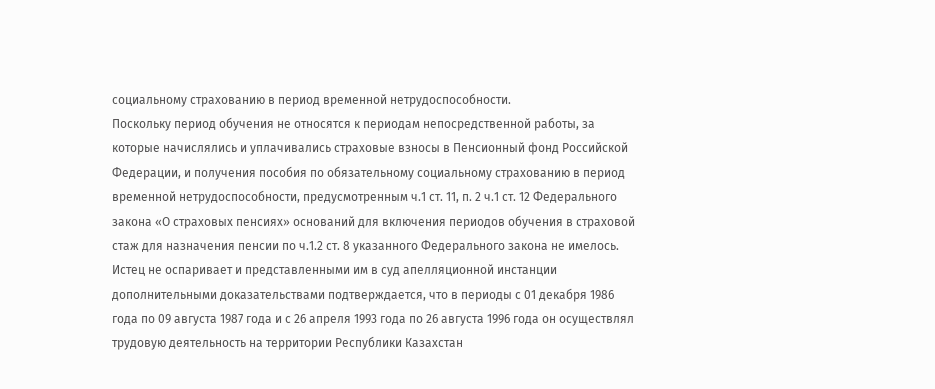социальному страхованию в период временной нетрудоспособности.
Поскольку период обучения не относятся к периодам непосредственной работы, за которые начислялись и уплачивались страховые взносы в Пенсионный фонд Российской Федерации, и получения пособия по обязательному социальному страхованию в период временной нетрудоспособности, предусмотренным ч.1 ст. 11, п. 2 ч.1 ст. 12 Федерального закона «О страховых пенсиях» оснований для включения периодов обучения в страховой стаж для назначения пенсии по ч.1.2 ст. 8 указанного Федерального закона не имелось.
Истец не оспаривает и представленными им в суд апелляционной инстанции дополнительными доказательствами подтверждается, что в периоды с 01 декабря 1986 года по 09 августа 1987 года и с 26 апреля 1993 года по 26 августа 1996 года он осуществлял трудовую деятельность на территории Республики Казахстан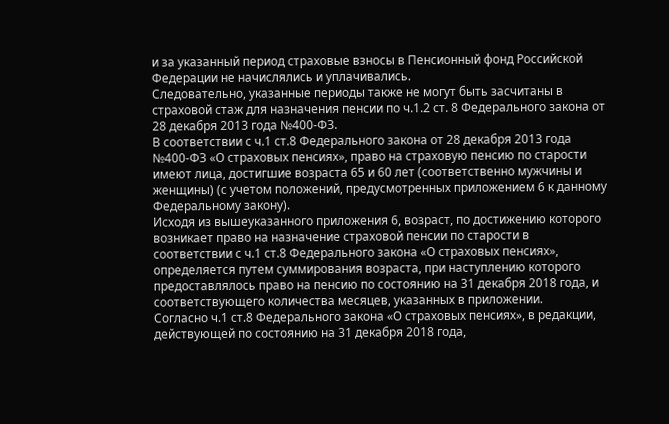и за указанный период страховые взносы в Пенсионный фонд Российской Федерации не начислялись и уплачивались.
Следовательно, указанные периоды также не могут быть засчитаны в страховой стаж для назначения пенсии по ч.1.2 ст. 8 Федерального закона от 28 декабря 2013 года №400-ФЗ.
В соответствии с ч.1 ст.8 Федерального закона от 28 декабря 2013 года №400-ФЗ «О страховых пенсиях», право на страховую пенсию по старости имеют лица, достигшие возраста 65 и 60 лет (соответственно мужчины и женщины) (с учетом положений, предусмотренных приложением 6 к данному Федеральному закону).
Исходя из вышеуказанного приложения 6, возраст, по достижению которого возникает право на назначение страховой пенсии по старости в соответствии с ч.1 ст.8 Федерального закона «О страховых пенсиях», определяется путем суммирования возраста, при наступлению которого предоставлялось право на пенсию по состоянию на 31 декабря 2018 года, и соответствующего количества месяцев, указанных в приложении.
Согласно ч.1 ст.8 Федерального закона «О страховых пенсиях», в редакции, действующей по состоянию на 31 декабря 2018 года,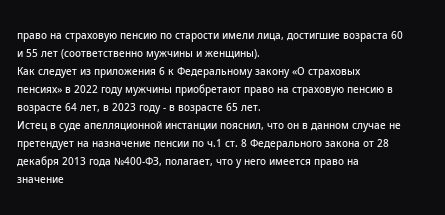право на страховую пенсию по старости имели лица, достигшие возраста 60 и 55 лет (соответственно мужчины и женщины).
Как следует из приложения 6 к Федеральному закону «О страховых пенсиях» в 2022 году мужчины приобретают право на страховую пенсию в возрасте 64 лет, в 2023 году - в возрасте 65 лет.
Истец в суде апелляционной инстанции пояснил, что он в данном случае не претендует на назначение пенсии по ч.1 ст. 8 Федерального закона от 28 декабря 2013 года №400-ФЗ, полагает, что у него имеется право на значение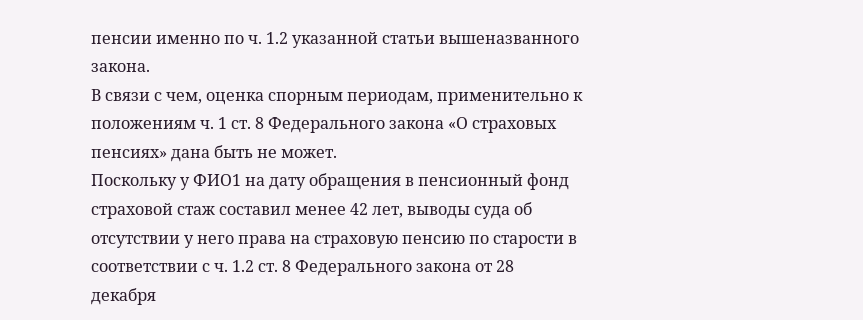пенсии именно по ч. 1.2 указанной статьи вышеназванного закона.
В связи с чем, оценка спорным периодам, применительно к положениям ч. 1 ст. 8 Федерального закона «О страховых пенсиях» дана быть не может.
Поскольку у ФИО1 на дату обращения в пенсионный фонд страховой стаж составил менее 42 лет, выводы суда об отсутствии у него права на страховую пенсию по старости в соответствии с ч. 1.2 ст. 8 Федерального закона от 28 декабря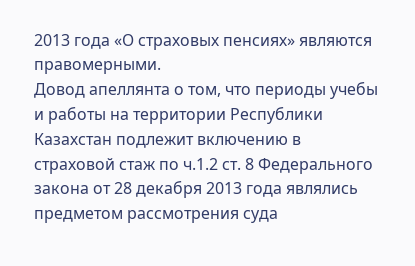2013 года «О страховых пенсиях» являются правомерными.
Довод апеллянта о том, что периоды учебы и работы на территории Республики Казахстан подлежит включению в страховой стаж по ч.1.2 ст. 8 Федерального закона от 28 декабря 2013 года являлись предметом рассмотрения суда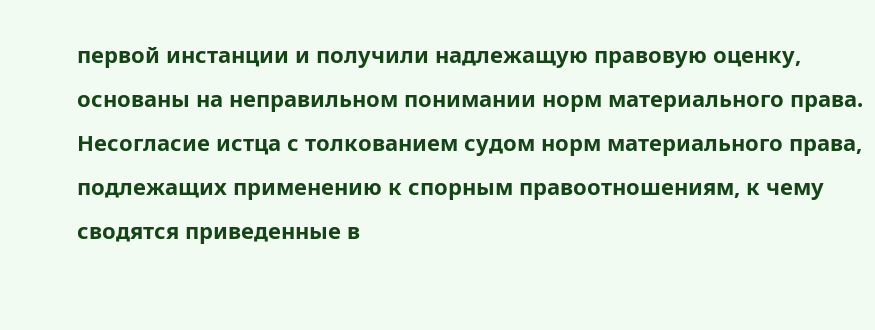первой инстанции и получили надлежащую правовую оценку, основаны на неправильном понимании норм материального права. Несогласие истца с толкованием судом норм материального права, подлежащих применению к спорным правоотношениям, к чему сводятся приведенные в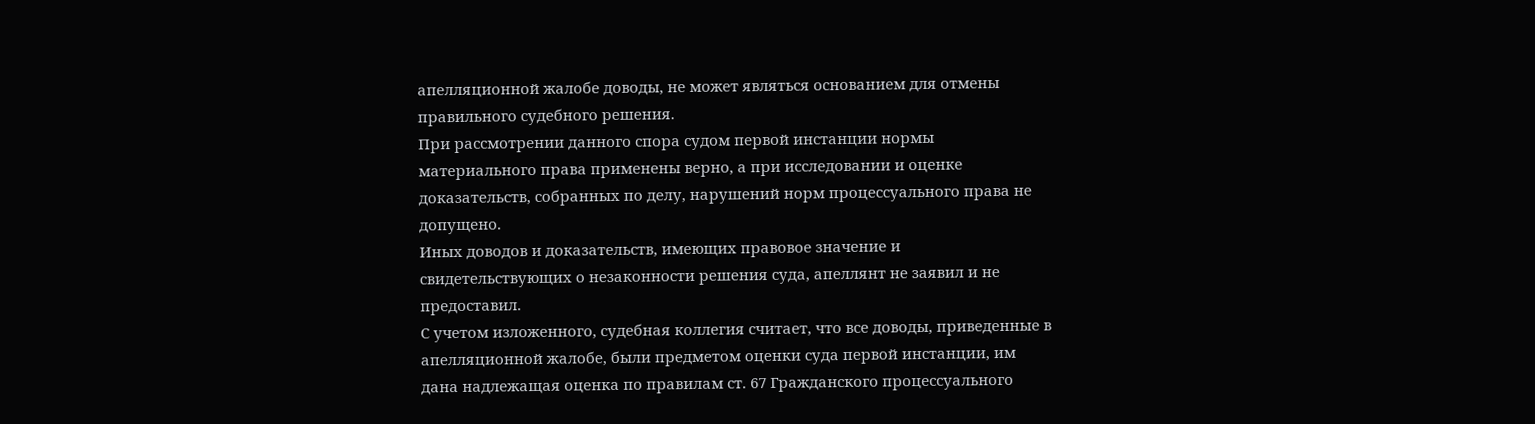апелляционной жалобе доводы, не может являться основанием для отмены правильного судебного решения.
При рассмотрении данного спора судом первой инстанции нормы материального права применены верно, а при исследовании и оценке доказательств, собранных по делу, нарушений норм процессуального права не допущено.
Иных доводов и доказательств, имеющих правовое значение и свидетельствующих о незаконности решения суда, апеллянт не заявил и не предоставил.
С учетом изложенного, судебная коллегия считает, что все доводы, приведенные в апелляционной жалобе, были предметом оценки суда первой инстанции, им дана надлежащая оценка по правилам ст. 67 Гражданского процессуального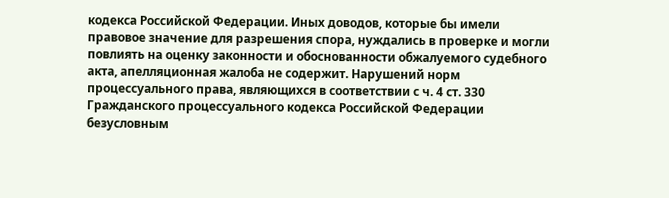кодекса Российской Федерации. Иных доводов, которые бы имели правовое значение для разрешения спора, нуждались в проверке и могли повлиять на оценку законности и обоснованности обжалуемого судебного акта, апелляционная жалоба не содержит. Нарушений норм процессуального права, являющихся в соответствии с ч. 4 ст. 330 Гражданского процессуального кодекса Российской Федерации безусловным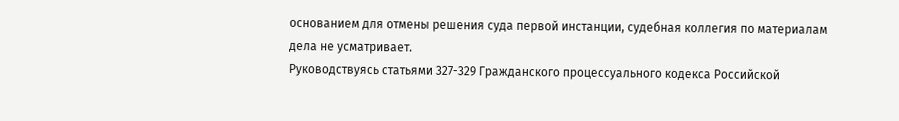основанием для отмены решения суда первой инстанции, судебная коллегия по материалам дела не усматривает.
Руководствуясь статьями 327-329 Гражданского процессуального кодекса Российской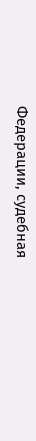Федерации, судебная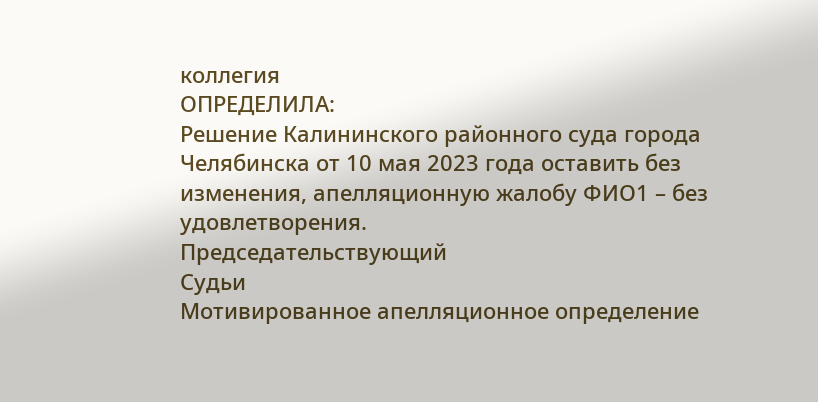коллегия
ОПРЕДЕЛИЛА:
Решение Калининского районного суда города Челябинска от 10 мая 2023 года оставить без изменения, апелляционную жалобу ФИО1 – без удовлетворения.
Председательствующий
Судьи
Мотивированное апелляционное определение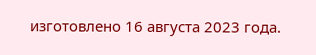изготовлено 16 августа 2023 года.